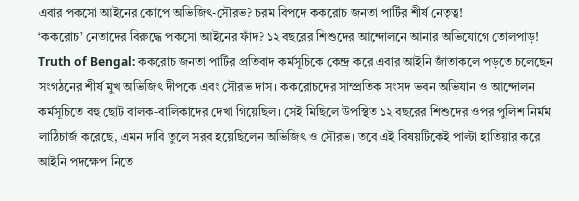এবার পকসো আইনের কোপে অভিজিৎ-সৌরভ? চরম বিপদে ককরোচ জনতা পার্টির শীর্ষ নেতৃত্ব!
‘ককরোচ’ নেতাদের বিরুদ্ধে পকসো আইনের ফাঁদ? ১২ বছরের শিশুদের আন্দোলনে আনার অভিযোগে তোলপাড়!
Truth of Bengal: ককরোচ জনতা পার্টির প্রতিবাদ কর্মসূচিকে কেন্দ্র করে এবার আইনি জাঁতাকলে পড়তে চলেছেন সংগঠনের শীর্ষ মুখ অভিজিৎ দীপকে এবং সৌরভ দাস। ককরোচদের সাম্প্রতিক সংসদ ভবন অভিযান ও আন্দোলন কর্মসূচিতে বহু ছোট বালক-বালিকাদের দেখা গিয়েছিল। সেই মিছিলে উপস্থিত ১২ বছরের শিশুদের ওপর পুলিশ নির্মম লাঠিচার্জ করেছে, এমন দাবি তুলে সরব হয়েছিলেন অভিজিৎ ও সৌরভ। তবে এই বিষয়টিকেই পাল্টা হাতিয়ার করে আইনি পদক্ষেপ নিতে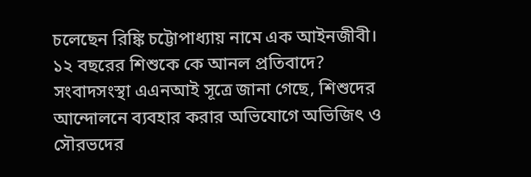চলেছেন রিঙ্কি চট্টোপাধ্যায় নামে এক আইনজীবী।
১২ বছরের শিশুকে কে আনল প্রতিবাদে?
সংবাদসংস্থা এএনআই সূত্রে জানা গেছে, শিশুদের আন্দোলনে ব্যবহার করার অভিযোগে অভিজিৎ ও সৌরভদের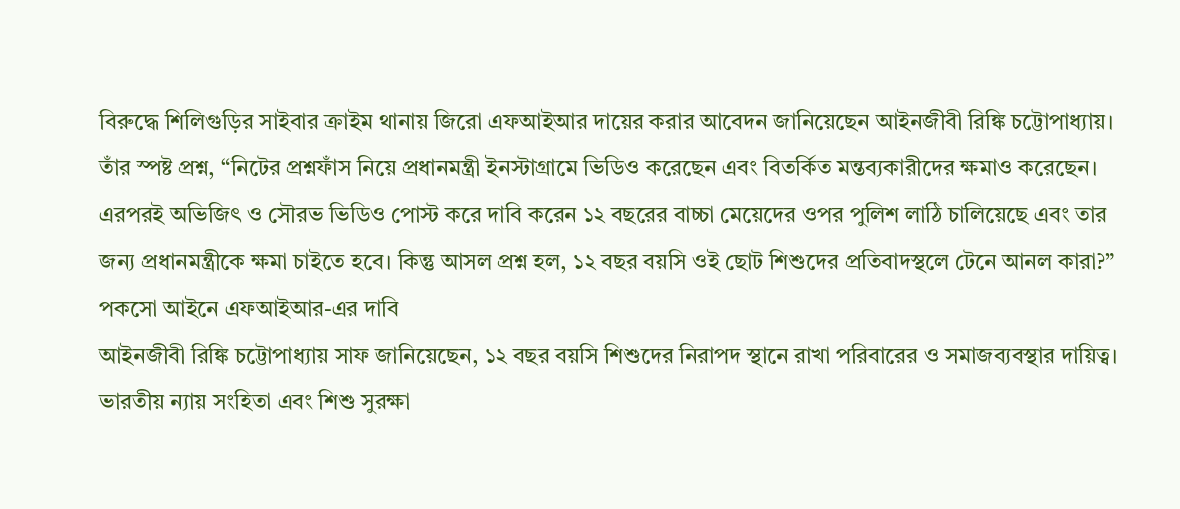বিরুদ্ধে শিলিগুড়ির সাইবার ক্রাইম থানায় জিরো এফআইআর দায়ের করার আবেদন জানিয়েছেন আইনজীবী রিঙ্কি চট্টোপাধ্যায়।
তাঁর স্পষ্ট প্রশ্ন, “নিটের প্রশ্নফাঁস নিয়ে প্রধানমন্ত্রী ইনস্টাগ্রামে ভিডিও করেছেন এবং বিতর্কিত মন্তব্যকারীদের ক্ষমাও করেছেন। এরপরই অভিজিৎ ও সৌরভ ভিডিও পোস্ট করে দাবি করেন ১২ বছরের বাচ্চা মেয়েদের ওপর পুলিশ লাঠি চালিয়েছে এবং তার জন্য প্রধানমন্ত্রীকে ক্ষমা চাইতে হবে। কিন্তু আসল প্রশ্ন হল, ১২ বছর বয়সি ওই ছোট শিশুদের প্রতিবাদস্থলে টেনে আনল কারা?”
পকসো আইনে এফআইআর-এর দাবি
আইনজীবী রিঙ্কি চট্টোপাধ্যায় সাফ জানিয়েছেন, ১২ বছর বয়সি শিশুদের নিরাপদ স্থানে রাখা পরিবারের ও সমাজব্যবস্থার দায়িত্ব। ভারতীয় ন্যায় সংহিতা এবং শিশু সুরক্ষা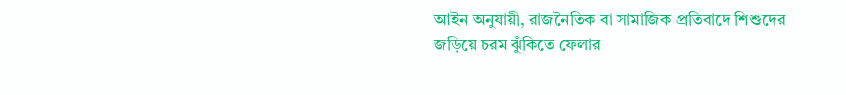আইন অনুযায়ী, রাজনৈতিক বা সামাজিক প্রতিবাদে শিশুদের জড়িয়ে চরম ঝুঁকিতে ফেলার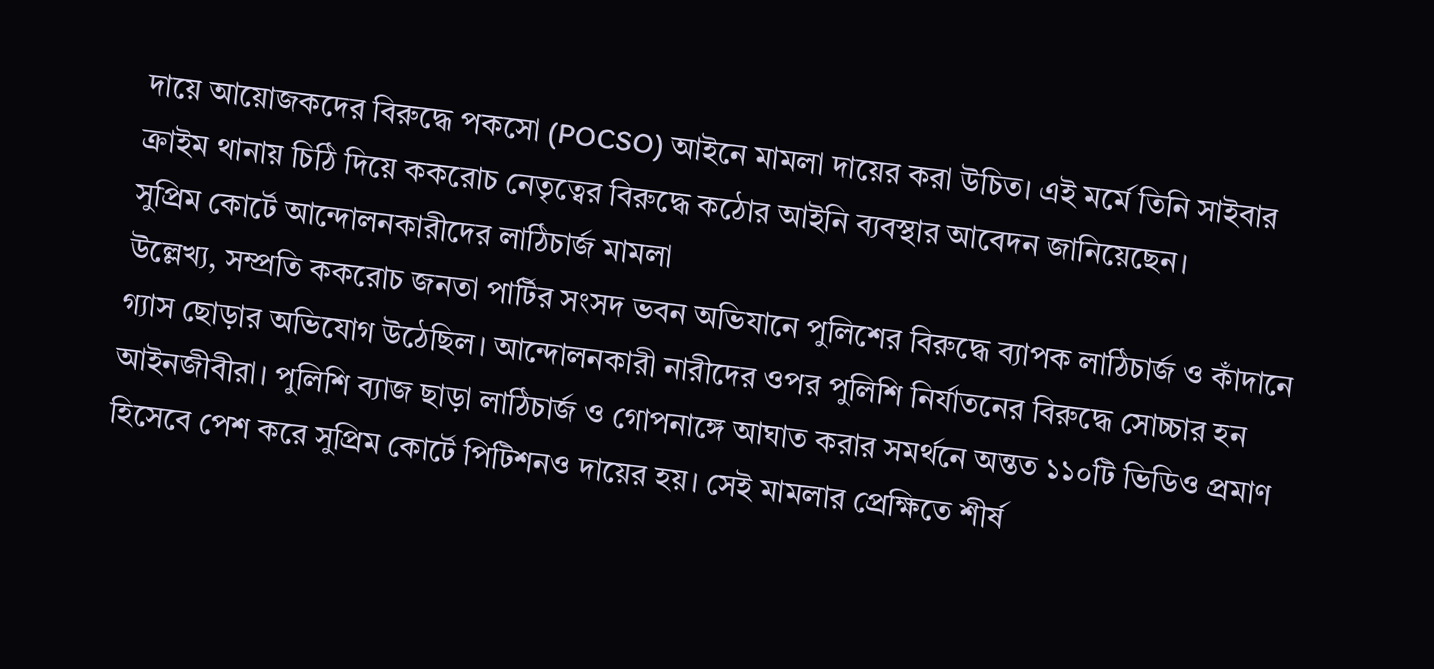দায়ে আয়োজকদের বিরুদ্ধে পকসো (POCSO) আইনে মামলা দায়ের করা উচিত। এই মর্মে তিনি সাইবার ক্রাইম থানায় চিঠি দিয়ে ককরোচ নেতৃত্বের বিরুদ্ধে কঠোর আইনি ব্যবস্থার আবেদন জানিয়েছেন।
সুপ্রিম কোর্টে আন্দোলনকারীদের লাঠিচার্জ মামলা
উল্লেখ্য, সম্প্রতি ককরোচ জনতা পার্টির সংসদ ভবন অভিযানে পুলিশের বিরুদ্ধে ব্যাপক লাঠিচার্জ ও কাঁদানে গ্যাস ছোড়ার অভিযোগ উঠেছিল। আন্দোলনকারী নারীদের ওপর পুলিশি নির্যাতনের বিরুদ্ধে সোচ্চার হন আইনজীবীরা। পুলিশি ব্যাজ ছাড়া লাঠিচার্জ ও গোপনাঙ্গে আঘাত করার সমর্থনে অন্তত ১১০টি ভিডিও প্রমাণ হিসেবে পেশ করে সুপ্রিম কোর্টে পিটিশনও দায়ের হয়। সেই মামলার প্রেক্ষিতে শীর্ষ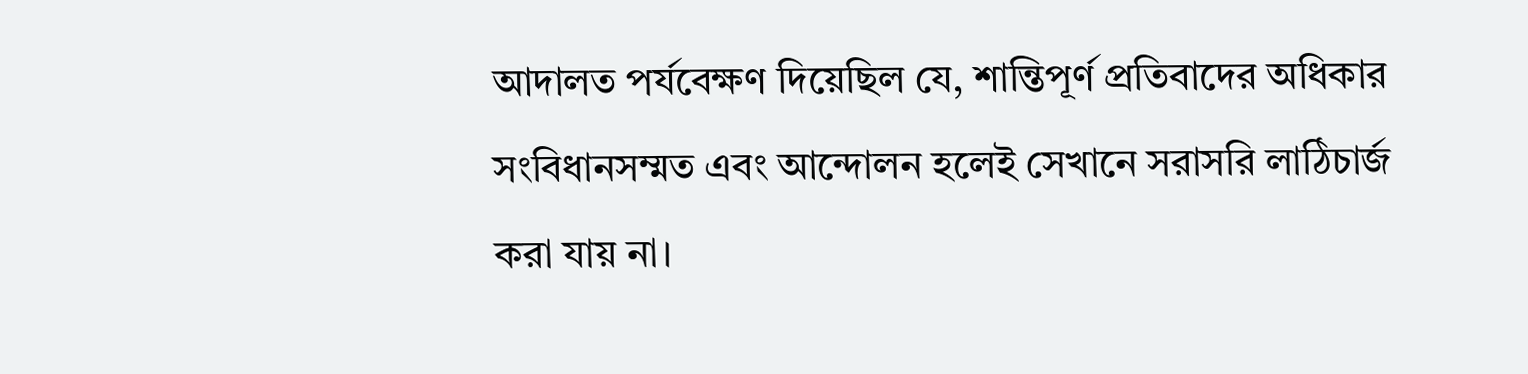আদালত পর্যবেক্ষণ দিয়েছিল যে, শান্তিপূর্ণ প্রতিবাদের অধিকার সংবিধানসম্মত এবং আন্দোলন হলেই সেখানে সরাসরি লাঠিচার্জ করা যায় না।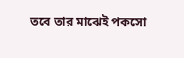তবে তার মাঝেই পকসো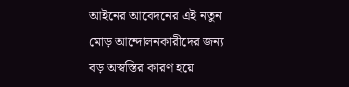আইনের আবেদনের এই নতুন মোড় আন্দোলনকারীদের জন্য বড় অস্বস্তির কারণ হয়ে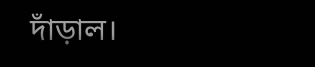দাঁড়াল।